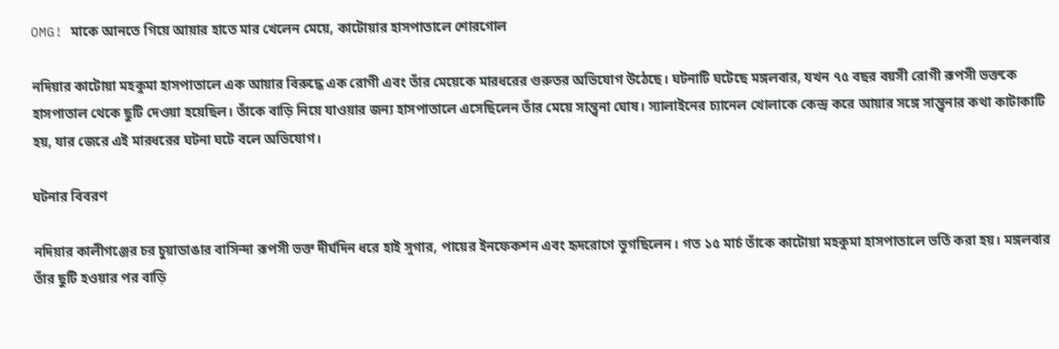OMG! মাকে আনতে গিয়ে আয়ার হাতে মার খেলেন মেয়ে, কাটোয়ার হাসপাতালে শোরগোল

নদিয়ার কাটোয়া মহকুমা হাসপাতালে এক আয়ার বিরুদ্ধে এক রোগী এবং তাঁর মেয়েকে মারধরের গুরুতর অভিযোগ উঠেছে। ঘটনাটি ঘটেছে মঙ্গলবার, যখন ৭৫ বছর বয়সী রোগী রূপসী ভক্তকে হাসপাতাল থেকে ছুটি দেওয়া হয়েছিল। তাঁকে বাড়ি নিয়ে যাওয়ার জন্য হাসপাতালে এসেছিলেন তাঁর মেয়ে সান্ত্বনা ঘোষ। স্যালাইনের চ্যানেল খোলাকে কেন্দ্র করে আয়ার সঙ্গে সান্ত্বনার কথা কাটাকাটি হয়, যার জেরে এই মারধরের ঘটনা ঘটে বলে অভিযোগ।

ঘটনার বিবরণ

নদিয়ার কালীগঞ্জের চর চুয়াডাঙার বাসিন্দা রূপসী ভক্ত দীর্ঘদিন ধরে হাই সুগার, পায়ের ইনফেকশন এবং হৃদরোগে ভুগছিলেন। গত ১৫ মার্চ তাঁকে কাটোয়া মহকুমা হাসপাতালে ভর্তি করা হয়। মঙ্গলবার তাঁর ছুটি হওয়ার পর বাড়ি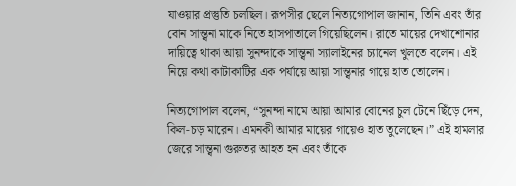যাওয়ার প্রস্তুতি চলছিল। রূপসীর ছেলে নিত্যগোপাল জানান, তিনি এবং তাঁর বোন সান্ত্বনা মাকে নিতে হাসপাতালে গিয়েছিলেন। রাতে মায়ের দেখাশোনার দায়িত্বে থাকা আয়া সুনন্দাকে সান্ত্বনা স্যালাইনের চ্যানেল খুলতে বলেন। এই নিয়ে কথা কাটাকাটির এক পর্যায়ে আয়া সান্ত্বনার গায়ে হাত তোলেন।

নিত্যগোপাল বলেন, “সুনন্দা নামে আয়া আমার বোনের চুল টেনে ছিঁড়ে দেন, কিল-চড় মারেন। এমনকী আমার মায়ের গায়েও হাত তুলেছেন।” এই হামলার জেরে সান্ত্বনা গুরুতর আহত হন এবং তাঁকে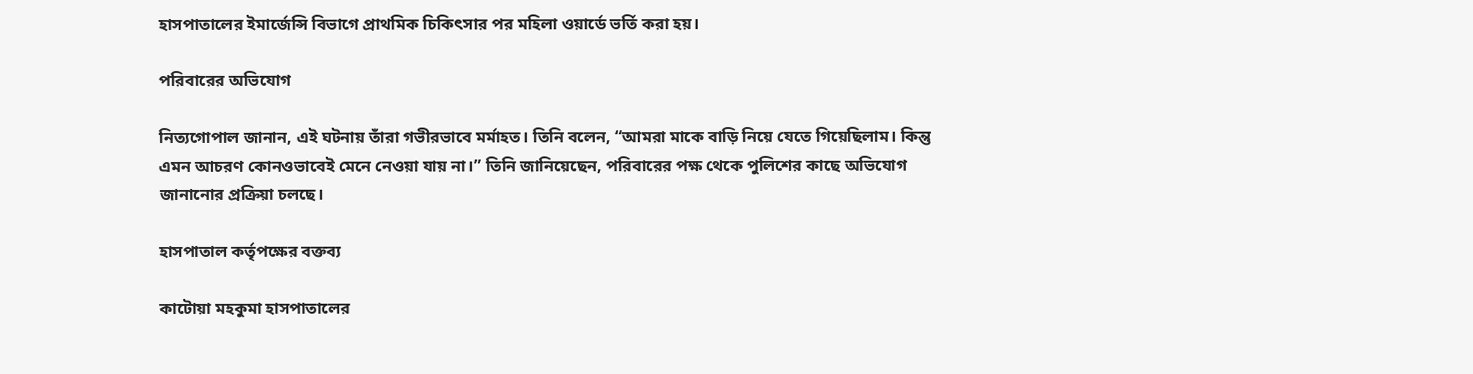হাসপাতালের ইমার্জেন্সি বিভাগে প্রাথমিক চিকিৎসার পর মহিলা ওয়ার্ডে ভর্তি করা হয়।

পরিবারের অভিযোগ

নিত্যগোপাল জানান, এই ঘটনায় তাঁরা গভীরভাবে মর্মাহত। তিনি বলেন, “আমরা মাকে বাড়ি নিয়ে যেতে গিয়েছিলাম। কিন্তু এমন আচরণ কোনওভাবেই মেনে নেওয়া যায় না।” তিনি জানিয়েছেন, পরিবারের পক্ষ থেকে পুলিশের কাছে অভিযোগ জানানোর প্রক্রিয়া চলছে।

হাসপাতাল কর্তৃপক্ষের বক্তব্য

কাটোয়া মহকুমা হাসপাতালের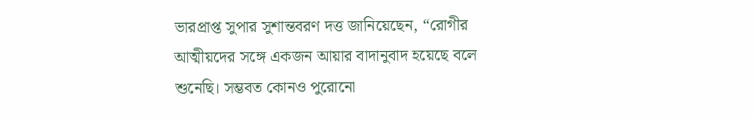ভারপ্রাপ্ত সুপার সুশান্তবরণ দত্ত জানিয়েছেন, “রোগীর আত্মীয়দের সঙ্গে একজন আয়ার বাদানুবাদ হয়েছে বলে শুনেছি। সম্ভবত কোনও পুরোনো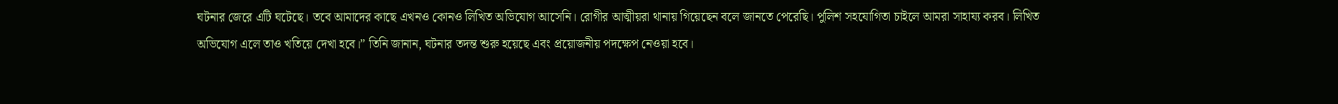ঘটনার জেরে এটি ঘটেছে। তবে আমাদের কাছে এখনও কোনও লিখিত অভিযোগ আসেনি। রোগীর আত্মীয়রা থানায় গিয়েছেন বলে জানতে পেরেছি। পুলিশ সহযোগিতা চাইলে আমরা সাহায্য করব। লিখিত অভিযোগ এলে তাও খতিয়ে দেখা হবে।” তিনি জানান, ঘটনার তদন্ত শুরু হয়েছে এবং প্রয়োজনীয় পদক্ষেপ নেওয়া হবে।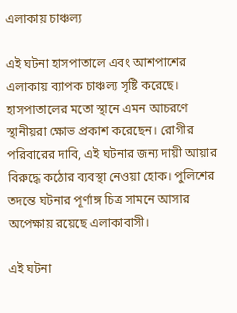এলাকায় চাঞ্চল্য

এই ঘটনা হাসপাতালে এবং আশপাশের এলাকায় ব্যাপক চাঞ্চল্য সৃষ্টি করেছে। হাসপাতালের মতো স্থানে এমন আচরণে স্থানীয়রা ক্ষোভ প্রকাশ করেছেন। রোগীর পরিবারের দাবি, এই ঘটনার জন্য দায়ী আয়ার বিরুদ্ধে কঠোর ব্যবস্থা নেওয়া হোক। পুলিশের তদন্তে ঘটনার পূর্ণাঙ্গ চিত্র সামনে আসার অপেক্ষায় রয়েছে এলাকাবাসী।

এই ঘটনা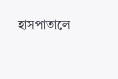হাসপাতালে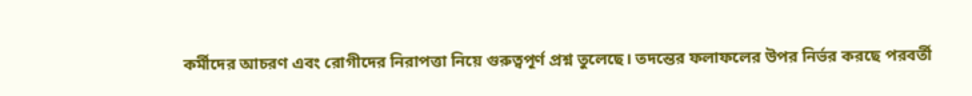কর্মীদের আচরণ এবং রোগীদের নিরাপত্তা নিয়ে গুরুত্বপূর্ণ প্রশ্ন তুলেছে। তদন্তের ফলাফলের উপর নির্ভর করছে পরবর্তী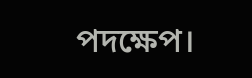পদক্ষেপ।